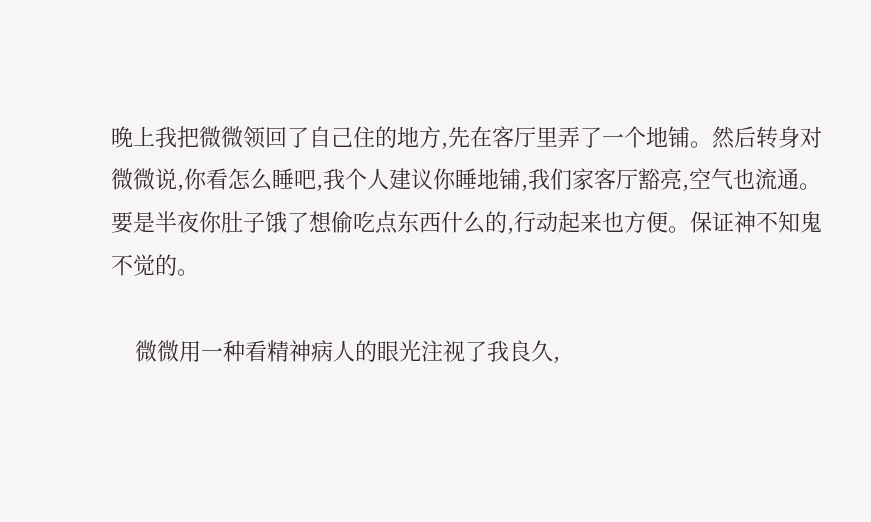晚上我把微微领回了自己住的地方,先在客厅里弄了一个地铺。然后转身对微微说,你看怎么睡吧,我个人建议你睡地铺,我们家客厅豁亮,空气也流通。要是半夜你肚子饿了想偷吃点东西什么的,行动起来也方便。保证神不知鬼不觉的。

    微微用一种看精神病人的眼光注视了我良久,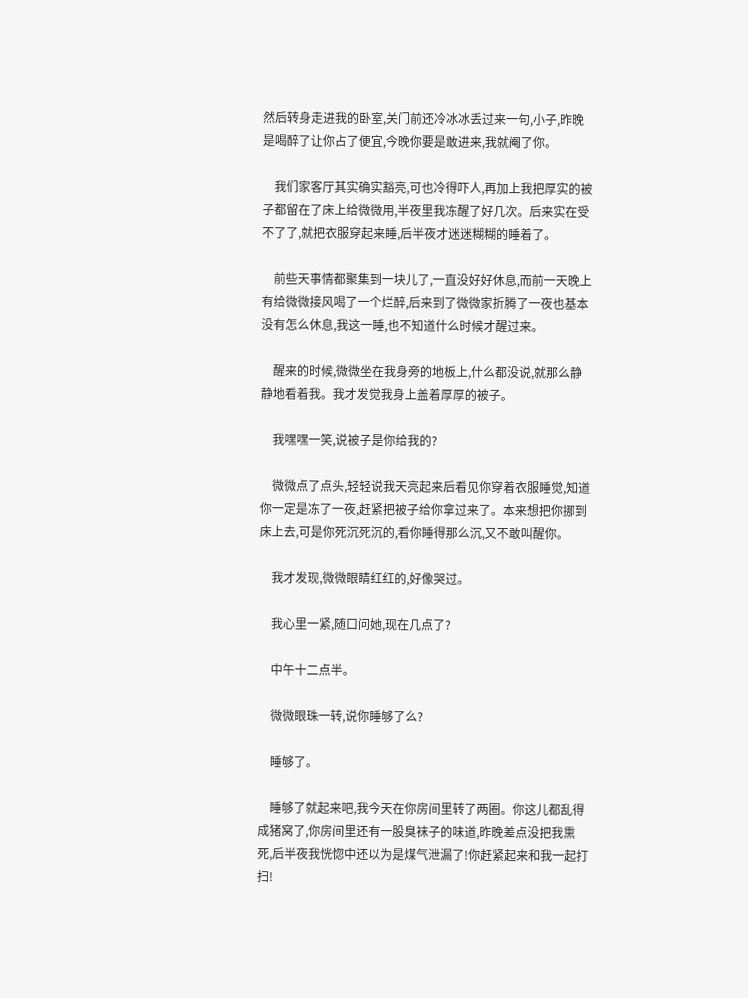然后转身走进我的卧室,关门前还冷冰冰丢过来一句,小子,昨晚是喝醉了让你占了便宜,今晚你要是敢进来,我就阉了你。

    我们家客厅其实确实豁亮,可也冷得吓人,再加上我把厚实的被子都留在了床上给微微用,半夜里我冻醒了好几次。后来实在受不了了,就把衣服穿起来睡,后半夜才迷迷糊糊的睡着了。

    前些天事情都聚集到一块儿了,一直没好好休息,而前一天晚上有给微微接风喝了一个烂醉,后来到了微微家折腾了一夜也基本没有怎么休息,我这一睡,也不知道什么时候才醒过来。

    醒来的时候,微微坐在我身旁的地板上,什么都没说,就那么静静地看着我。我才发觉我身上盖着厚厚的被子。

    我嘿嘿一笑,说被子是你给我的?

    微微点了点头,轻轻说我天亮起来后看见你穿着衣服睡觉,知道你一定是冻了一夜,赶紧把被子给你拿过来了。本来想把你挪到床上去,可是你死沉死沉的,看你睡得那么沉,又不敢叫醒你。

    我才发现,微微眼睛红红的,好像哭过。

    我心里一紧,随口问她,现在几点了?

    中午十二点半。

    微微眼珠一转,说你睡够了么?

    睡够了。

    睡够了就起来吧,我今天在你房间里转了两圈。你这儿都乱得成猪窝了,你房间里还有一股臭袜子的味道,昨晚差点没把我熏死,后半夜我恍惚中还以为是煤气泄漏了!你赶紧起来和我一起打扫!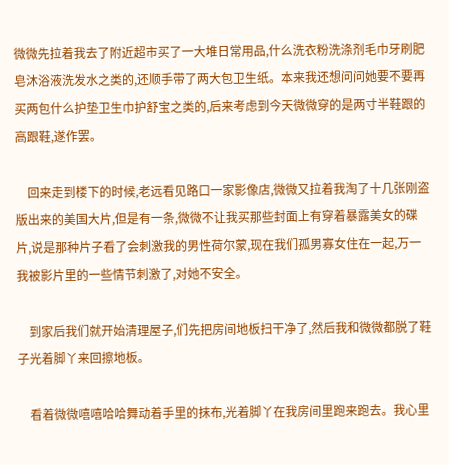微微先拉着我去了附近超市买了一大堆日常用品,什么洗衣粉洗涤剂毛巾牙刷肥皂沐浴液洗发水之类的,还顺手带了两大包卫生纸。本来我还想问问她要不要再买两包什么护垫卫生巾护舒宝之类的,后来考虑到今天微微穿的是两寸半鞋跟的高跟鞋,遂作罢。

    回来走到楼下的时候,老远看见路口一家影像店,微微又拉着我淘了十几张刚盗版出来的美国大片,但是有一条,微微不让我买那些封面上有穿着暴露美女的碟片,说是那种片子看了会刺激我的男性荷尔蒙,现在我们孤男寡女住在一起,万一我被影片里的一些情节刺激了,对她不安全。

    到家后我们就开始清理屋子,们先把房间地板扫干净了,然后我和微微都脱了鞋子光着脚丫来回擦地板。

    看着微微嘻嘻哈哈舞动着手里的抹布,光着脚丫在我房间里跑来跑去。我心里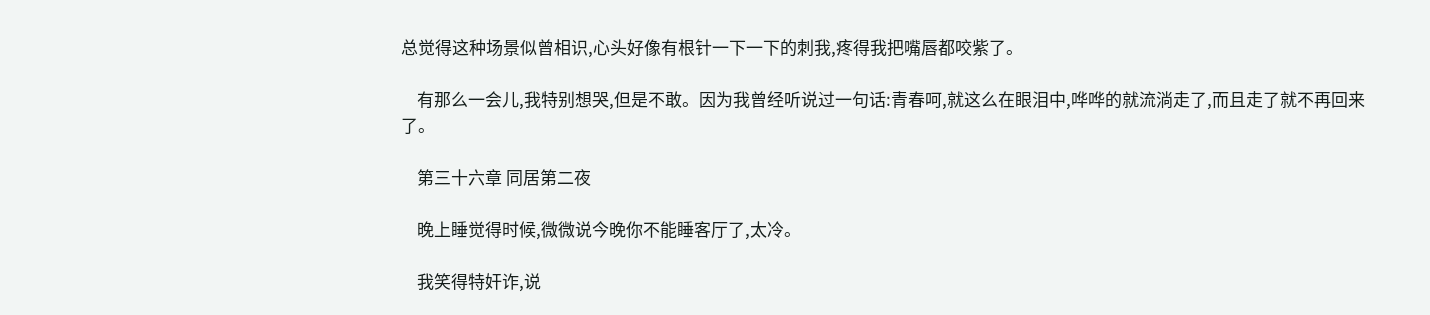总觉得这种场景似曾相识,心头好像有根针一下一下的刺我,疼得我把嘴唇都咬紫了。

    有那么一会儿,我特别想哭,但是不敢。因为我曾经听说过一句话:青春呵,就这么在眼泪中,哗哗的就流淌走了,而且走了就不再回来了。

    第三十六章 同居第二夜

    晚上睡觉得时候,微微说今晚你不能睡客厅了,太冷。

    我笑得特奸诈,说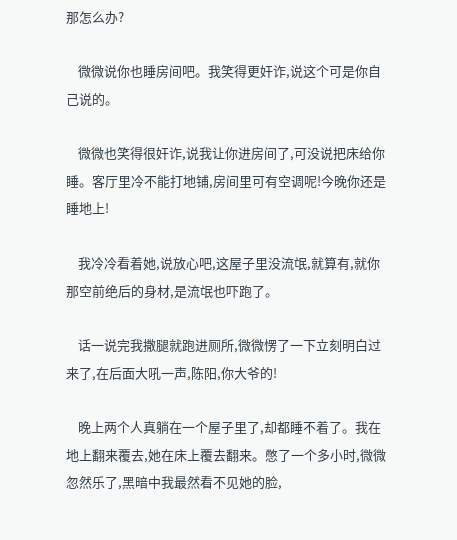那怎么办?

    微微说你也睡房间吧。我笑得更奸诈,说这个可是你自己说的。

    微微也笑得很奸诈,说我让你进房间了,可没说把床给你睡。客厅里冷不能打地铺,房间里可有空调呢!今晚你还是睡地上!

    我冷冷看着她,说放心吧,这屋子里没流氓,就算有,就你那空前绝后的身材,是流氓也吓跑了。

    话一说完我撒腿就跑进厕所,微微愣了一下立刻明白过来了,在后面大吼一声,陈阳,你大爷的!

    晚上两个人真躺在一个屋子里了,却都睡不着了。我在地上翻来覆去,她在床上覆去翻来。憋了一个多小时,微微忽然乐了,黑暗中我最然看不见她的脸,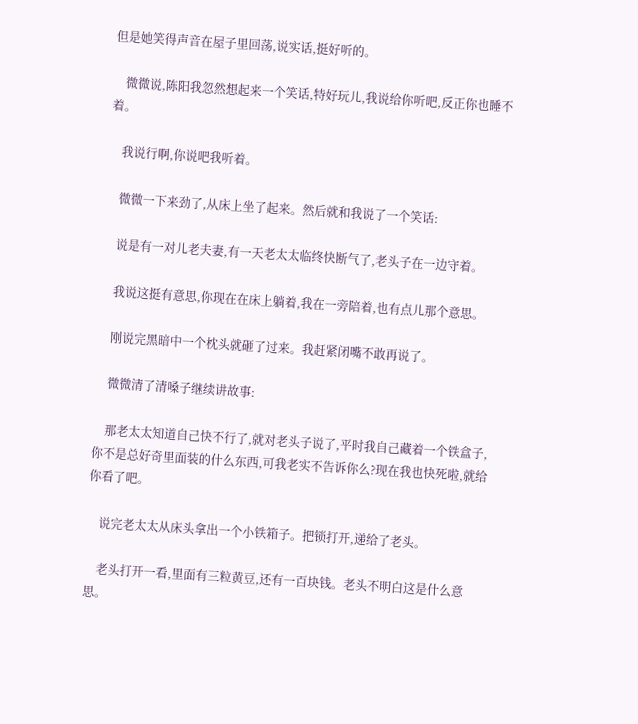但是她笑得声音在屋子里回荡,说实话,挺好听的。

    微微说,陈阳我忽然想起来一个笑话,特好玩儿,我说给你听吧,反正你也睡不着。

    我说行啊,你说吧我听着。

    微微一下来劲了,从床上坐了起来。然后就和我说了一个笑话:

    说是有一对儿老夫妻,有一天老太太临终快断气了,老头子在一边守着。

    我说这挺有意思,你现在在床上躺着,我在一旁陪着,也有点儿那个意思。

    刚说完黑暗中一个枕头就砸了过来。我赶紧闭嘴不敢再说了。

    微微清了清嗓子继续讲故事:

    那老太太知道自己快不行了,就对老头子说了,平时我自己藏着一个铁盒子,你不是总好奇里面装的什么东西,可我老实不告诉你么?现在我也快死啦,就给你看了吧。

    说完老太太从床头拿出一个小铁箱子。把锁打开,递给了老头。

    老头打开一看,里面有三粒黄豆,还有一百块钱。老头不明白这是什么意思。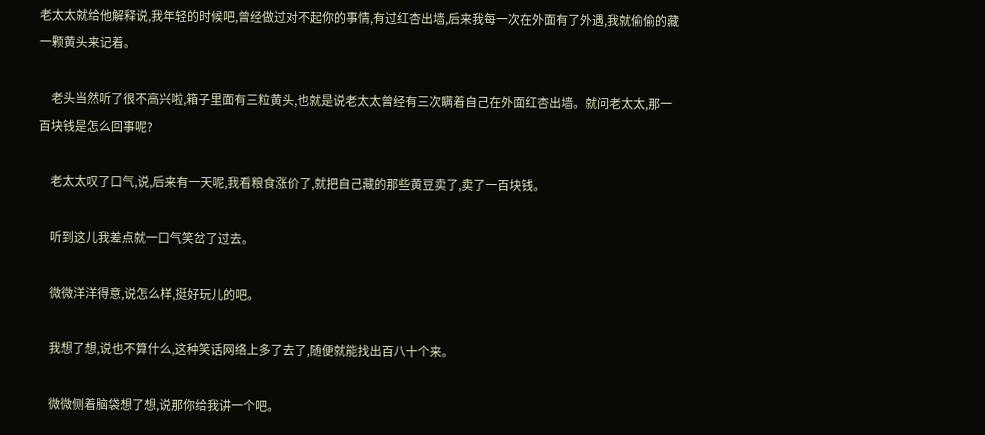老太太就给他解释说,我年轻的时候吧,曾经做过对不起你的事情,有过红杏出墙,后来我每一次在外面有了外遇,我就偷偷的藏一颗黄头来记着。

    老头当然听了很不高兴啦,箱子里面有三粒黄头,也就是说老太太曾经有三次瞒着自己在外面红杏出墙。就问老太太,那一百块钱是怎么回事呢?

    老太太叹了口气,说,后来有一天呢,我看粮食涨价了,就把自己藏的那些黄豆卖了,卖了一百块钱。

    听到这儿我差点就一口气笑岔了过去。

    微微洋洋得意,说怎么样,挺好玩儿的吧。

    我想了想,说也不算什么,这种笑话网络上多了去了,随便就能找出百八十个来。

    微微侧着脑袋想了想,说那你给我讲一个吧。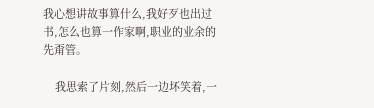我心想讲故事算什么,我好歹也出过书,怎么也算一作家啊,职业的业余的先甭管。

    我思索了片刻,然后一边坏笑着,一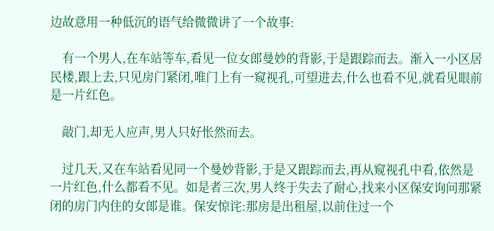边故意用一种低沉的语气给微微讲了一个故事:

    有一个男人,在车站等车,看见一位女郎曼妙的背影,于是跟踪而去。渐入一小区居民楼,跟上去,只见房门紧闭,唯门上有一窥视孔,可望进去,什么也看不见,就看见眼前是一片红色。

    敲门,却无人应声,男人只好怅然而去。

    过几天,又在车站看见同一个曼妙背影,于是又跟踪而去,再从窥视孔中看,依然是一片红色,什么都看不见。如是者三次,男人终于失去了耐心,找来小区保安询问那紧闭的房门内住的女郎是谁。保安惊诧:那房是出租屋,以前住过一个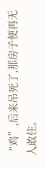“鸡”,后来吊死了,那房子便再无人敢住。